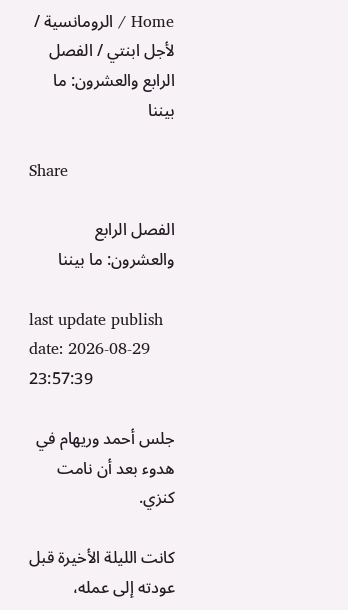Home / الرومانسية / لأجل ابنتي / الفصل الرابع والعشرون: ما بيننا

Share

الفصل الرابع والعشرون: ما بيننا

last update publish date: 2026-08-29 23:57:39

جلس أحمد وريهام في هدوء بعد أن نامت كنزي.

كانت الليلة الأخيرة قبل عودته إلى عمله،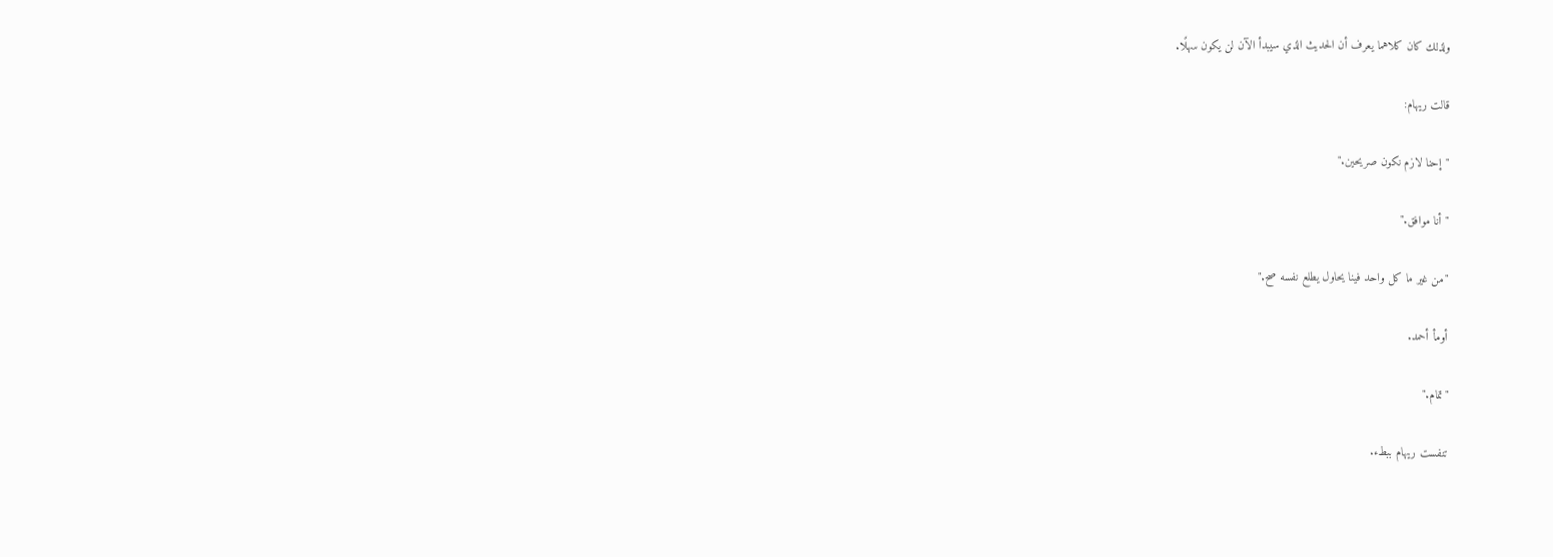ولذلك كان كلاهما يعرف أن الحديث الذي سيبدأ الآن لن يكون سهلًا.

قالت ريهام:

"إحنا لازم نكون صريحين."

"أنا موافق."

"من غير ما كل واحد فينا يحاول يطلع نفسه صح."

أومأ أحمد.

"تمام."

تنفست ريهام ببطء.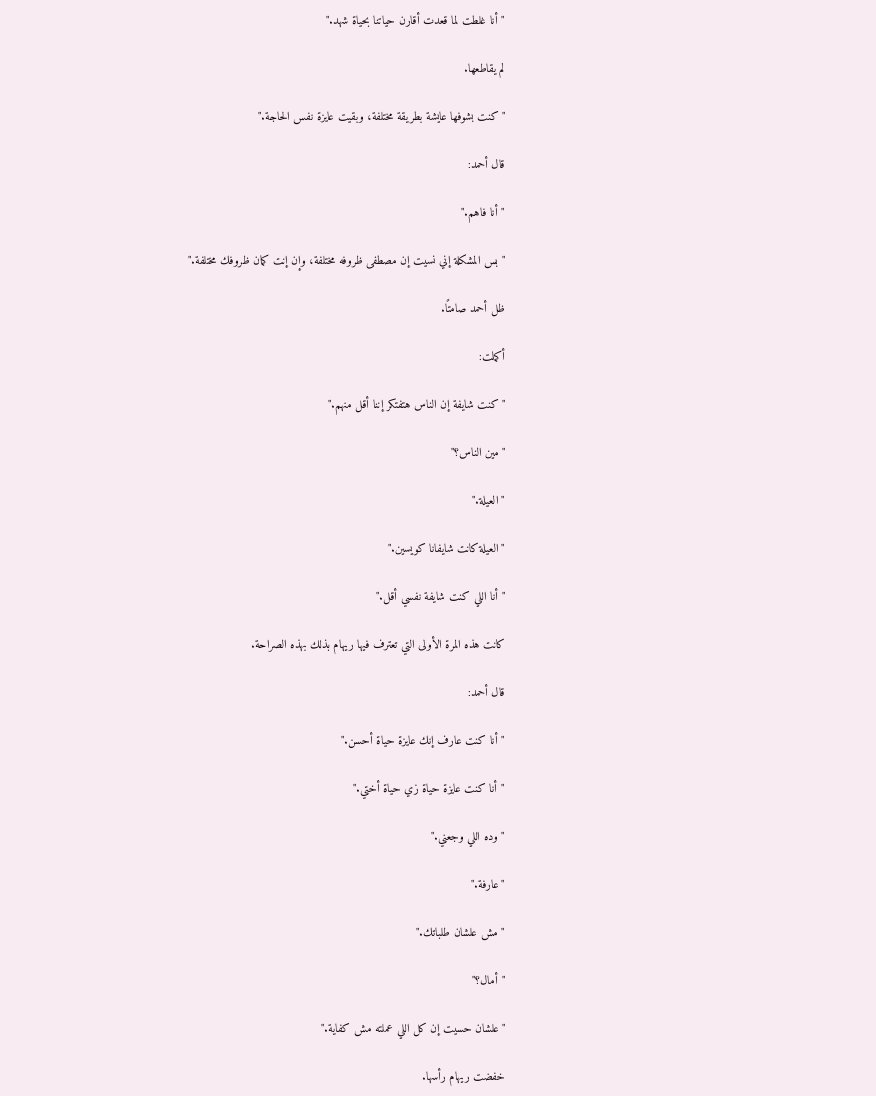"أنا غلطت لما قعدت أقارن حياتنا بحياة شهد."

لم يقاطعها.

"كنت بشوفها عايشة بطريقة مختلفة، وبقيت عايزة نفس الحاجة."

قال أحمد:

"أنا فاهم."

"بس المشكلة إني نسيت إن مصطفى ظروفه مختلفة، وإن إنت كمان ظروفك مختلفة."

ظل أحمد صامتًا.

أكملت:

"كنت شايفة إن الناس هتفتكر إننا أقل منهم."

"مين الناس؟"

"العيلة."

"العيلة كانت شايفانا كويسين."

"أنا اللي كنت شايفة نفسي أقل."

كانت هذه المرة الأولى التي تعترف فيها ريهام بذلك بهذه الصراحة.

قال أحمد:

"أنا كنت عارف إنك عايزة حياة أحسن."

"أنا كنت عايزة حياة زي حياة أختي."

"وده اللي وجعني."

"عارفة."

"مش علشان طلباتك."

"أمال؟"

"علشان حسيت إن كل اللي عملته مش كفاية."

خفضت ريهام رأسها.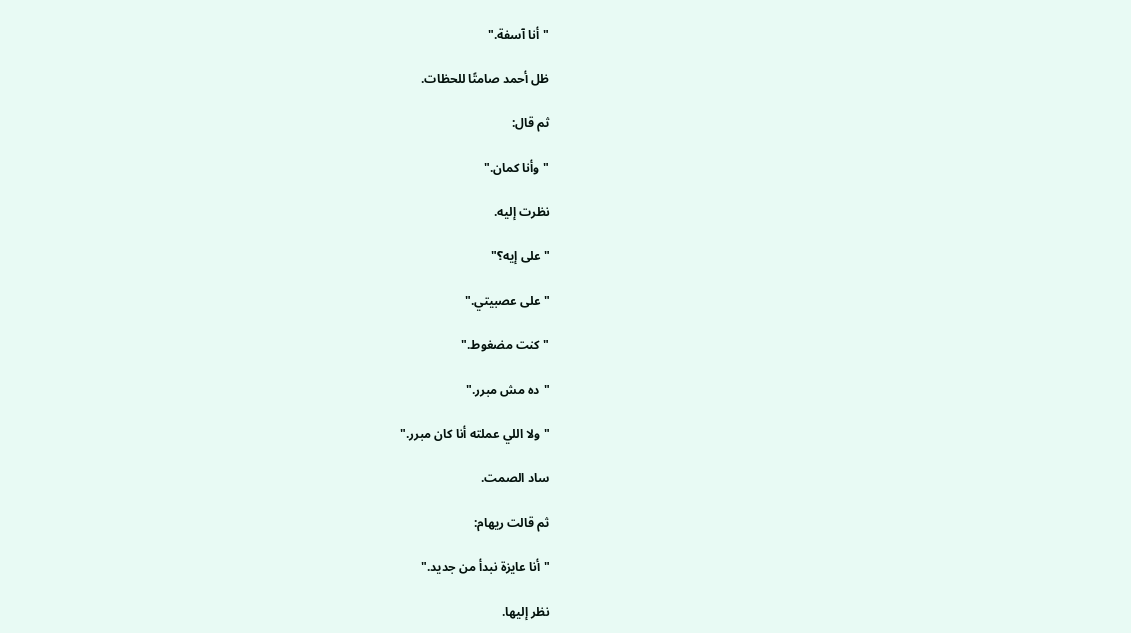"أنا آسفة."

ظل أحمد صامتًا للحظات.

ثم قال:

"وأنا كمان."

نظرت إليه.

"على إيه؟"

"على عصبيتي."

"كنت مضغوط."

"ده مش مبرر."

"ولا اللي عملته أنا كان مبرر."

ساد الصمت.

ثم قالت ريهام:

"أنا عايزة نبدأ من جديد."

نظر إليها.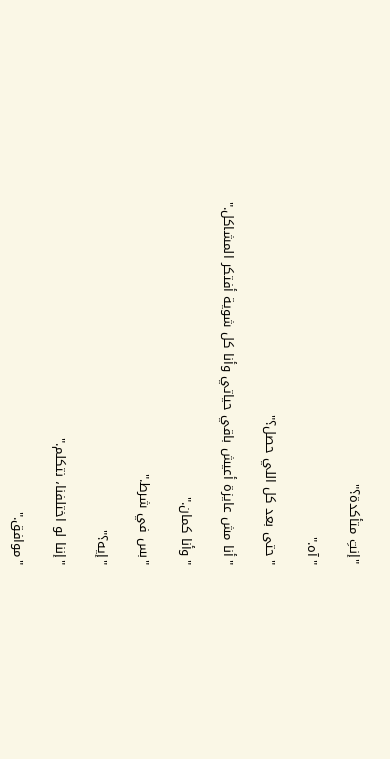"إنتِ متأكدة؟"

"آه."

"حتى بعد كل اللي حصل؟"

"أنا مش عايزة أعيش باقي حياتي وأنا كل شوية أفتكر المشاكل."

"وأنا كمان."

"بس في شرط."

"إيه؟"

"إننا لو اختلفنا، نتكلم."

"موافق."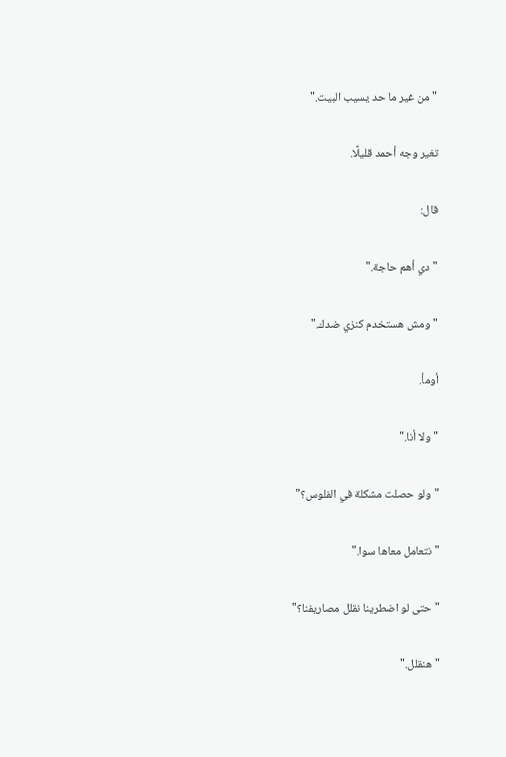"من غير ما حد يسيب البيت."

تغير وجه أحمد قليلًا.

قال:

"دي أهم حاجة."

"ومش هستخدم كنزي ضدك."

أومأ.

"ولا أنا."

"ولو حصلت مشكلة في الفلوس؟"

"نتعامل معاها سوا."

"حتى لو اضطرينا نقلل مصاريفنا؟"

"هنقلل."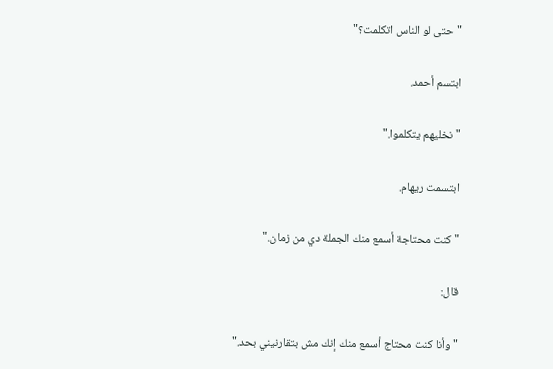"حتى لو الناس اتكلمت؟"

ابتسم أحمد.

"نخليهم يتكلموا."

ابتسمت ريهام.

"كنت محتاجة أسمع منك الجملة دي من زمان."

قال:

"وأنا كنت محتاج أسمع منك إنك مش بتقارنيني بحد."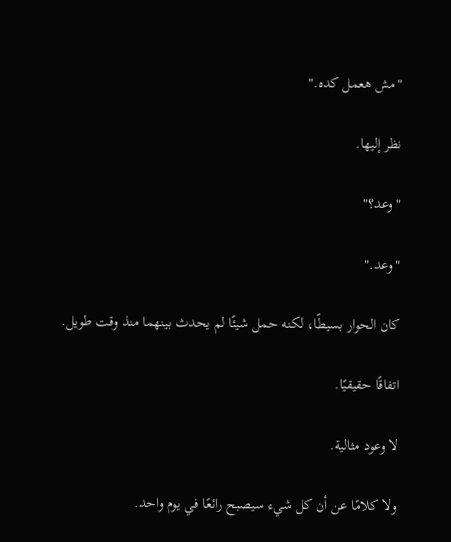"مش هعمل كده."

نظر إليها.

"وعد؟"

"وعد."

كان الحوار بسيطًا، لكنه حمل شيئًا لم يحدث بينهما منذ وقت طويل.

اتفاقًا حقيقيًا.

لا وعود مثالية.

ولا كلامًا عن أن كل شيء سيصبح رائعًا في يوم واحد.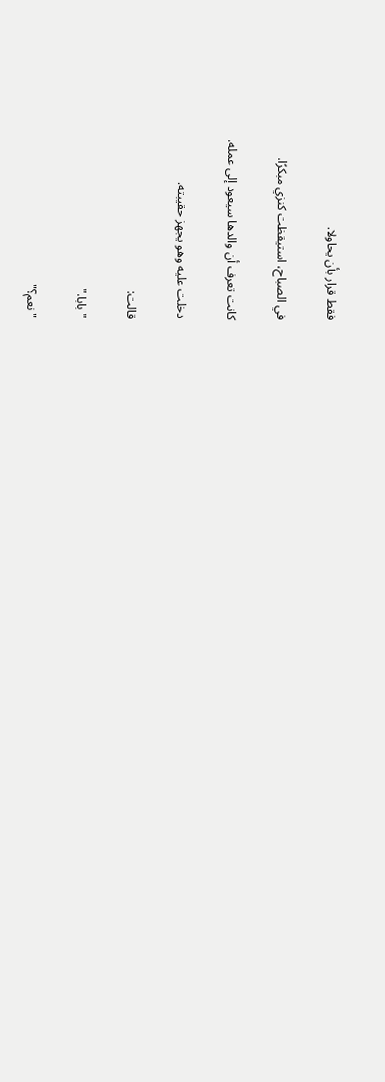فقط قرار بأن يحاولا.

في الصباح، استيقظت كنزي مبكرًا.

كانت تعرف أن والدها سيعود إلى عمله.

دخلت عليه وهو يجهز حقيبته.

قالت:

"بابا."

"نعم؟"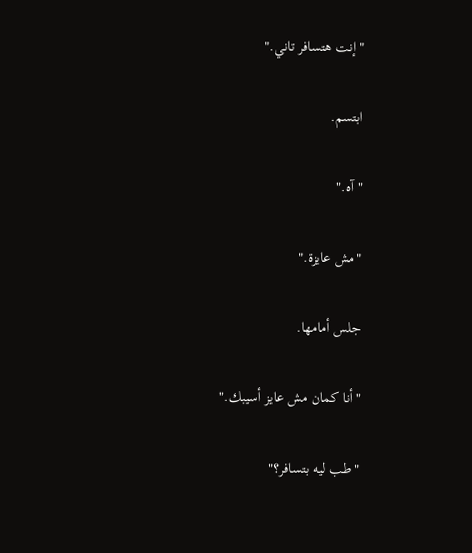"إنت هتسافر تاني."

ابتسم.

"آه."

"مش عايزة."

جلس أمامها.

"أنا كمان مش عايز أسيبك."

"طب ليه بتسافر؟"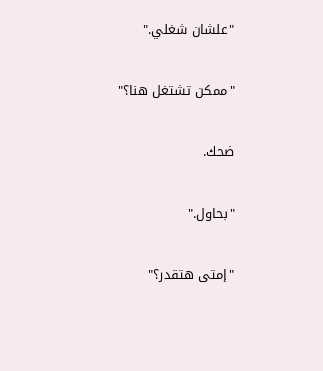"علشان شغلي."

"ممكن تشتغل هنا؟"

ضحك.

"بحاول."

"إمتى هتقدر؟"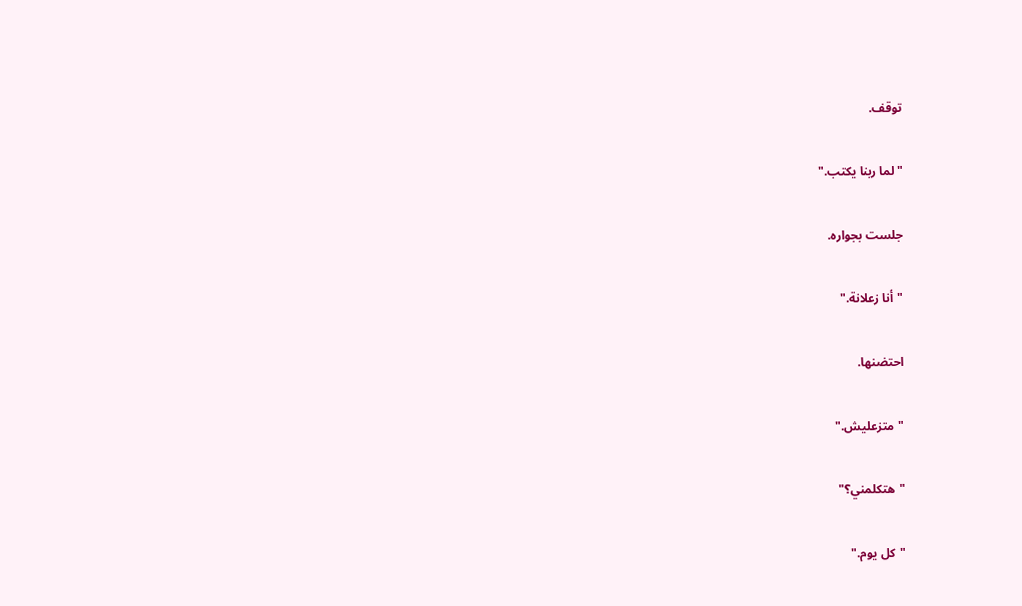توقف.

"لما ربنا يكتب."

جلست بجواره.

"أنا زعلانة."

احتضنها.

"متزعليش."

"هتكلمني؟"

"كل يوم."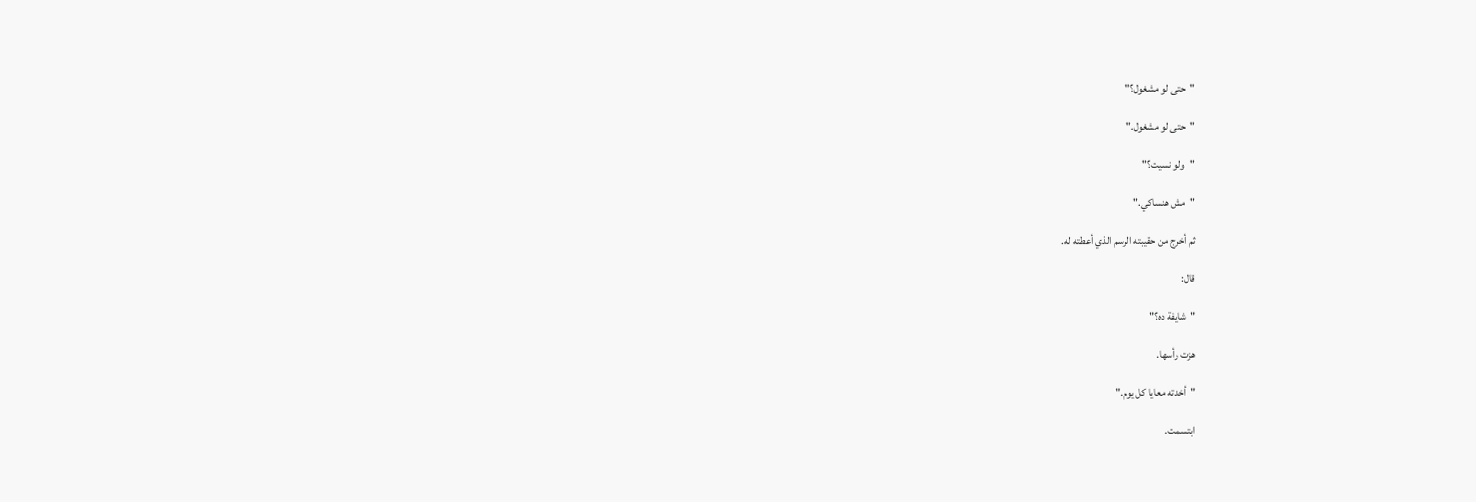"حتى لو مشغول؟"

"حتى لو مشغول."

"ولو نسيت؟"

"مش هنساكي."

ثم أخرج من حقيبته الرسم الذي أعطته له.

قال:

"شايفة ده؟"

هزت رأسها.

"أخدته معايا كل يوم."

ابتسمت.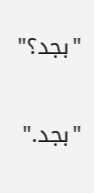"بجد؟"

"بجد."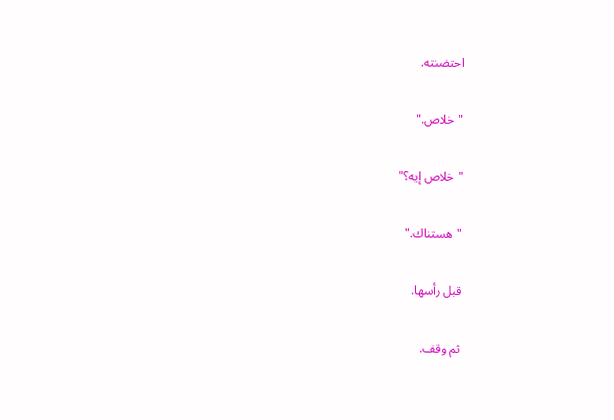احتضنته.

"خلاص."

"خلاص إيه؟"

"هستناك."

قبل رأسها.

ثم وقف.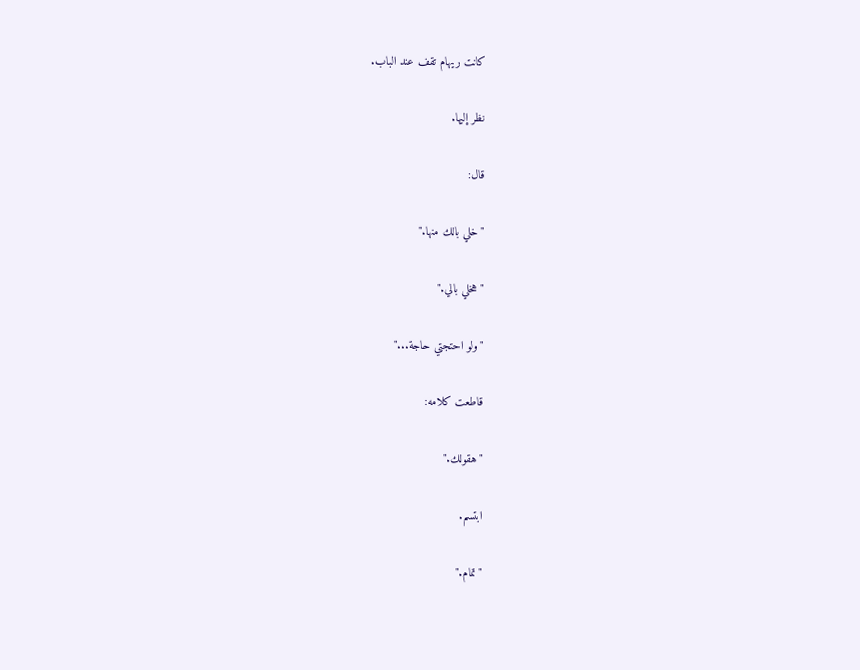كانت ريهام تقف عند الباب.

نظر إليها.

قال:

"خلي بالك منها."

"هخلي بالي."

"ولو احتجتي حاجة..."

قاطعت كلامه:

"هقولك."

ابتسم.

"تمام."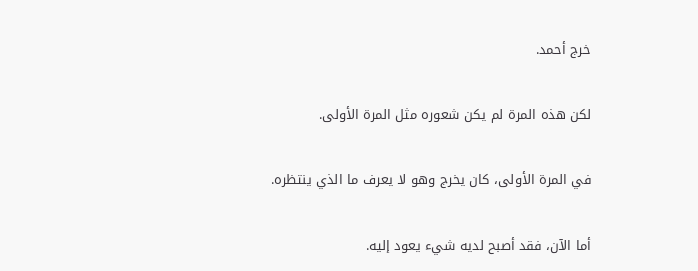خرج أحمد.

لكن هذه المرة لم يكن شعوره مثل المرة الأولى.

في المرة الأولى، كان يخرج وهو لا يعرف ما الذي ينتظره.

أما الآن، فقد أصبح لديه شيء يعود إليه.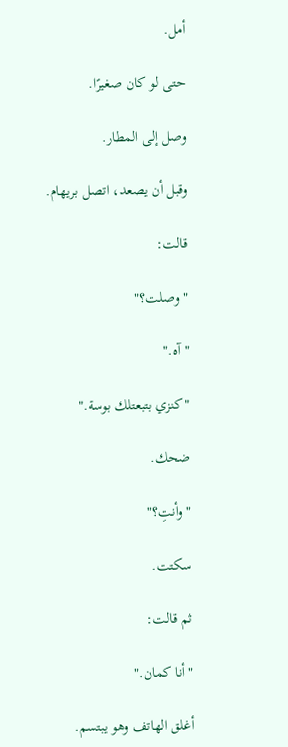أمل.

حتى لو كان صغيرًا.

وصل إلى المطار.

وقبل أن يصعد، اتصل بريهام.

قالت:

"وصلت؟"

"آه."

"كنزي بتبعتلك بوسة."

ضحك.

"وأنتِ؟"

سكتت.

ثم قالت:

"أنا كمان."

أغلق الهاتف وهو يبتسم.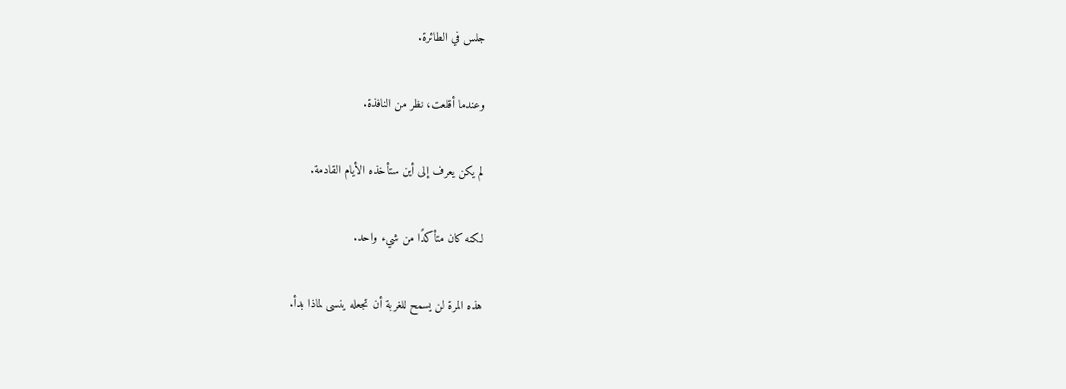جلس في الطائرة.

وعندما أقلعت، نظر من النافذة.

لم يكن يعرف إلى أين ستأخذه الأيام القادمة.

لكنه كان متأكدًا من شيء واحد.

هذه المرة لن يسمح للغربة أن تجعله ينسى لماذا بدأ.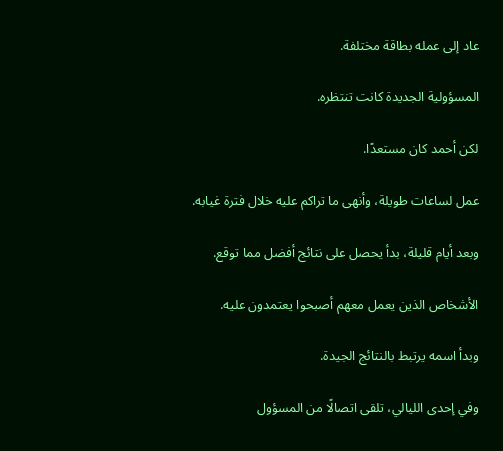عاد إلى عمله بطاقة مختلفة.

المسؤولية الجديدة كانت تنتظره.

لكن أحمد كان مستعدًا.

عمل لساعات طويلة، وأنهى ما تراكم عليه خلال فترة غيابه.

وبعد أيام قليلة، بدأ يحصل على نتائج أفضل مما توقع.

الأشخاص الذين يعمل معهم أصبحوا يعتمدون عليه.

وبدأ اسمه يرتبط بالنتائج الجيدة.

وفي إحدى الليالي، تلقى اتصالًا من المسؤول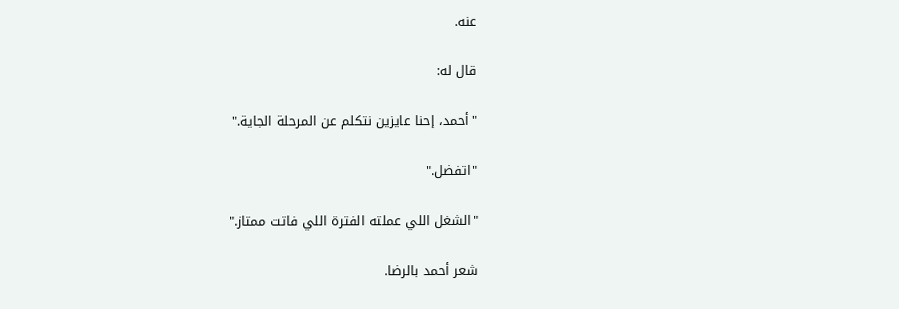عنه.

قال له:

"أحمد، إحنا عايزين نتكلم عن المرحلة الجاية."

"اتفضل."

"الشغل اللي عملته الفترة اللي فاتت ممتاز."

شعر أحمد بالرضا.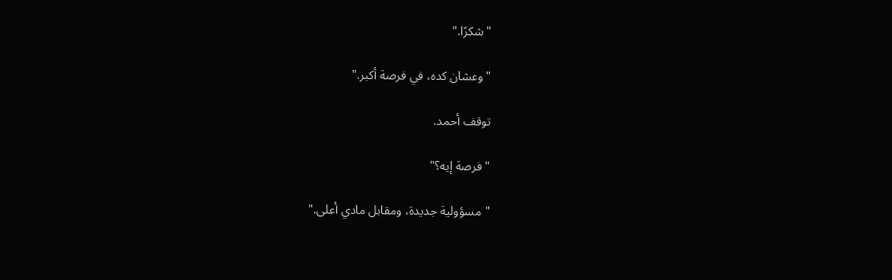"شكرًا."

"وعشان كده، في فرصة أكبر."

توقف أحمد.

"فرصة إيه؟"

"مسؤولية جديدة، ومقابل مادي أعلى."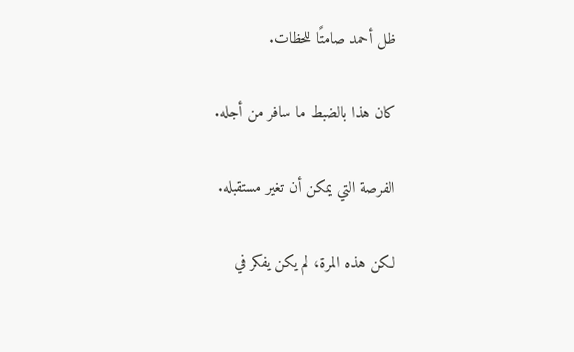ظل أحمد صامتًا للحظات.

كان هذا بالضبط ما سافر من أجله.

الفرصة التي يمكن أن تغير مستقبله.

لكن هذه المرة، لم يكن يفكر في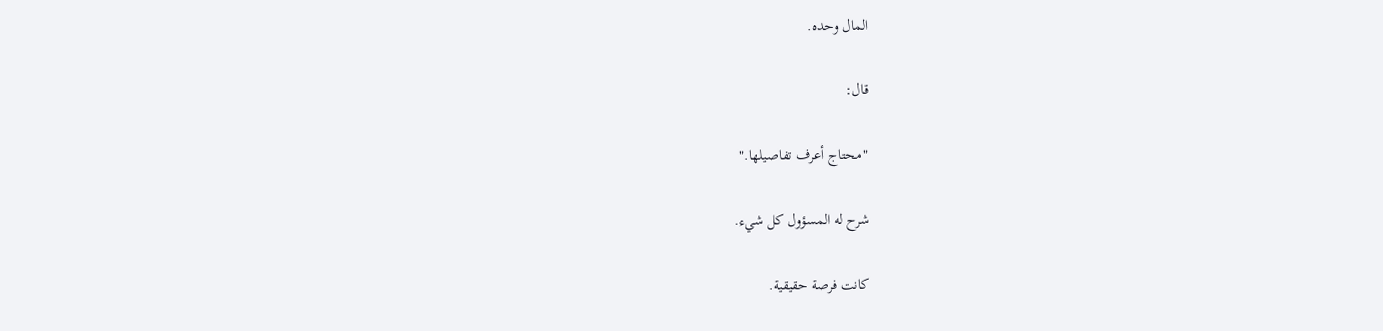المال وحده.

قال:

"محتاج أعرف تفاصيلها."

شرح له المسؤول كل شيء.

كانت فرصة حقيقية.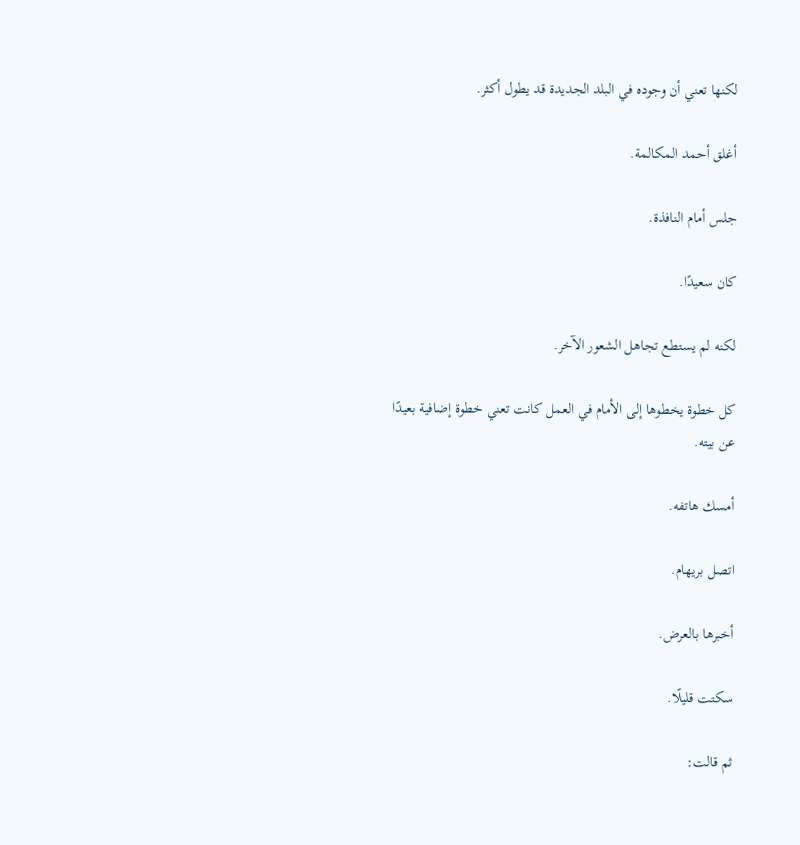لكنها تعني أن وجوده في البلد الجديدة قد يطول أكثر.

أغلق أحمد المكالمة.

جلس أمام النافذة.

كان سعيدًا.

لكنه لم يستطع تجاهل الشعور الآخر.

كل خطوة يخطوها إلى الأمام في العمل كانت تعني خطوة إضافية بعيدًا عن بيته.

أمسك هاتفه.

اتصل بريهام.

أخبرها بالعرض.

سكتت قليلًا.

ثم قالت: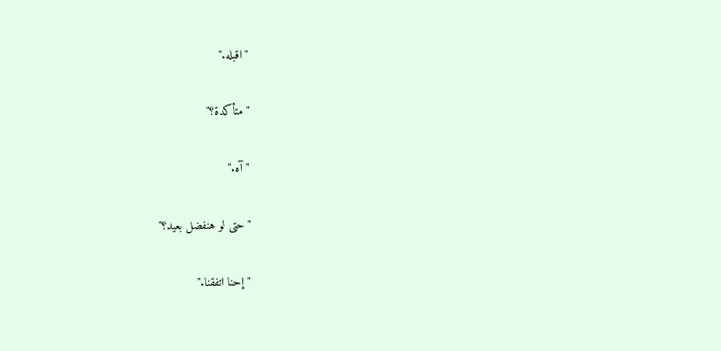"اقبله."

"متأكدة؟"

"آه."

"حتى لو هنفضل بعيد؟"

"إحنا اتفقنا."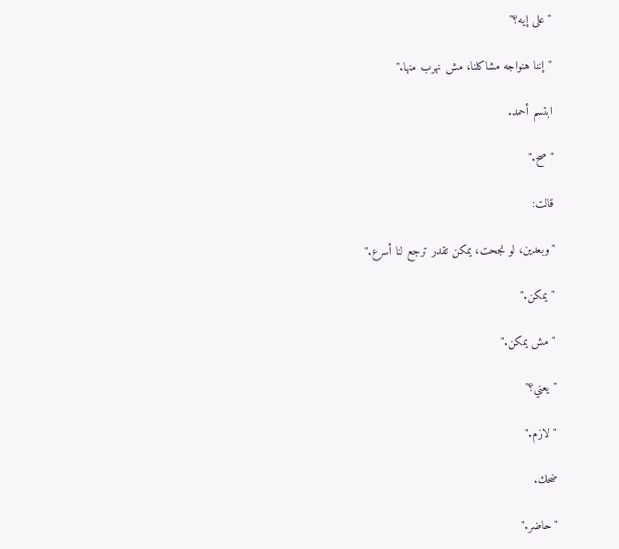"على إيه؟"

"إننا هنواجه مشاكلنا، مش نهرب منها."

ابتسم أحمد.

"صح."

قالت:

"وبعدين، لو نجحت، يمكن تقدر ترجع لنا أسرع."

"يمكن."

"مش يمكن."

"يعني؟"

"لازم."

ضحك.

"حاضر."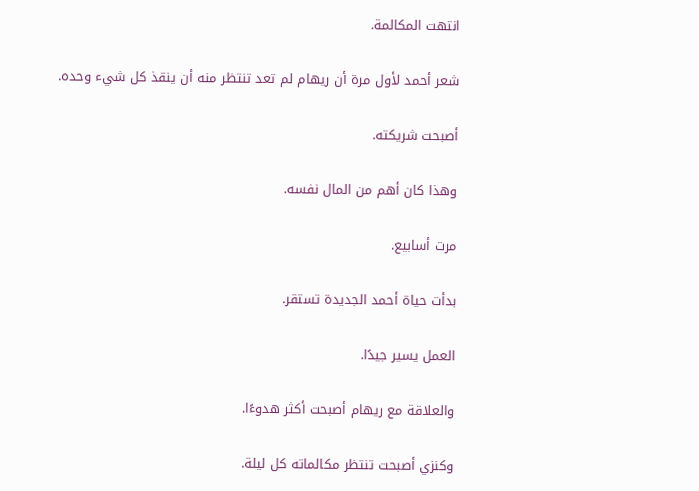انتهت المكالمة.

شعر أحمد لأول مرة أن ريهام لم تعد تنتظر منه أن ينقذ كل شيء وحده.

أصبحت شريكته.

وهذا كان أهم من المال نفسه.

مرت أسابيع.

بدأت حياة أحمد الجديدة تستقر.

العمل يسير جيدًا.

والعلاقة مع ريهام أصبحت أكثر هدوءًا.

وكنزي أصبحت تنتظر مكالماته كل ليلة.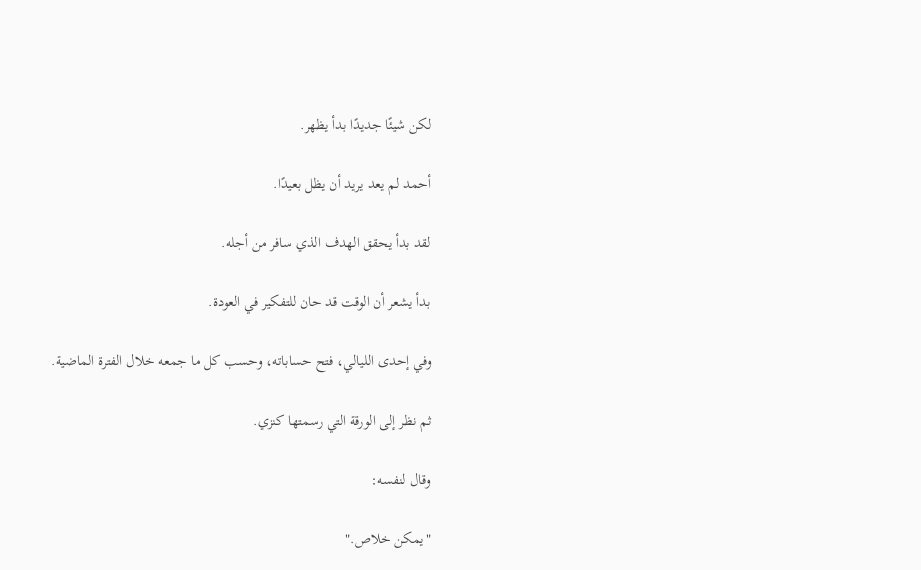لكن شيئًا جديدًا بدأ يظهر.

أحمد لم يعد يريد أن يظل بعيدًا.

لقد بدأ يحقق الهدف الذي سافر من أجله.

بدأ يشعر أن الوقت قد حان للتفكير في العودة.

وفي إحدى الليالي، فتح حساباته، وحسب كل ما جمعه خلال الفترة الماضية.

ثم نظر إلى الورقة التي رسمتها كنزي.

وقال لنفسه:

"يمكن خلاص."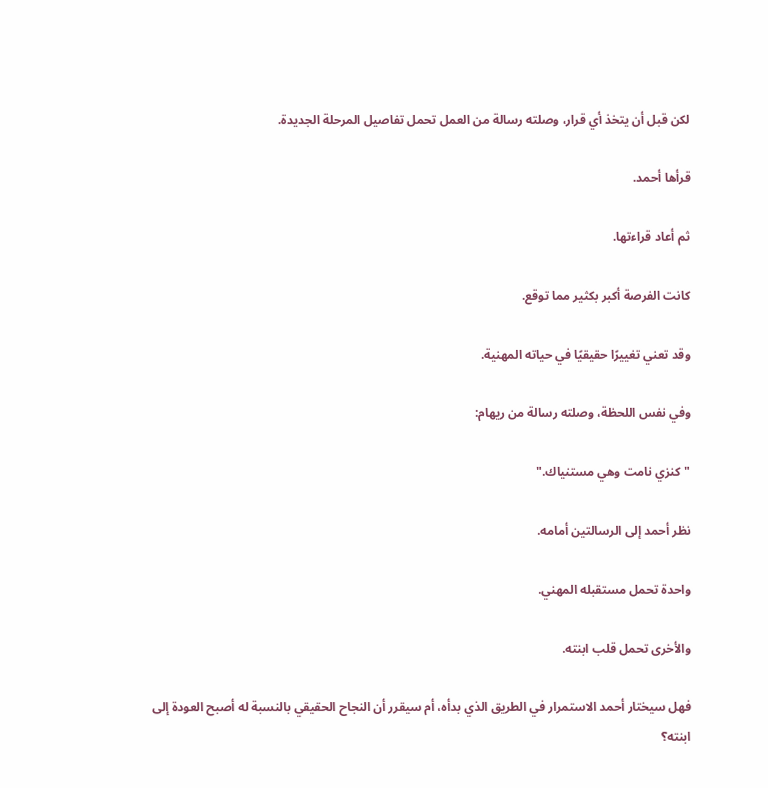لكن قبل أن يتخذ أي قرار، وصلته رسالة من العمل تحمل تفاصيل المرحلة الجديدة.

قرأها أحمد.

ثم أعاد قراءتها.

كانت الفرصة أكبر بكثير مما توقع.

وقد تعني تغييرًا حقيقيًا في حياته المهنية.

وفي نفس اللحظة، وصلته رسالة من ريهام:

"كنزي نامت وهي مستنياك."

نظر أحمد إلى الرسالتين أمامه.

واحدة تحمل مستقبله المهني.

والأخرى تحمل قلب ابنته.

فهل سيختار أحمد الاستمرار في الطريق الذي بدأه، أم سيقرر أن النجاح الحقيقي بالنسبة له أصبح العودة إلى ابنته؟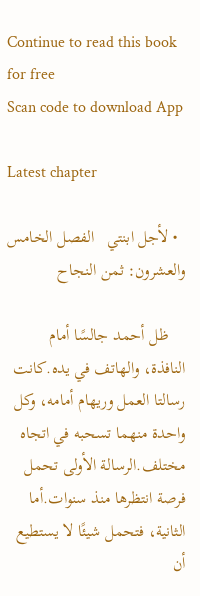Continue to read this book for free
Scan code to download App

Latest chapter

  • لأجل ابنتي   الفصل الخامس والعشرون: ثمن النجاح

    ظل أحمد جالسًا أمام النافذة، والهاتف في يده.كانت رسالتا العمل وريهام أمامه، وكل واحدة منهما تسحبه في اتجاه مختلف.الرسالة الأولى تحمل فرصة انتظرها منذ سنوات.أما الثانية، فتحمل شيئًا لا يستطيع أن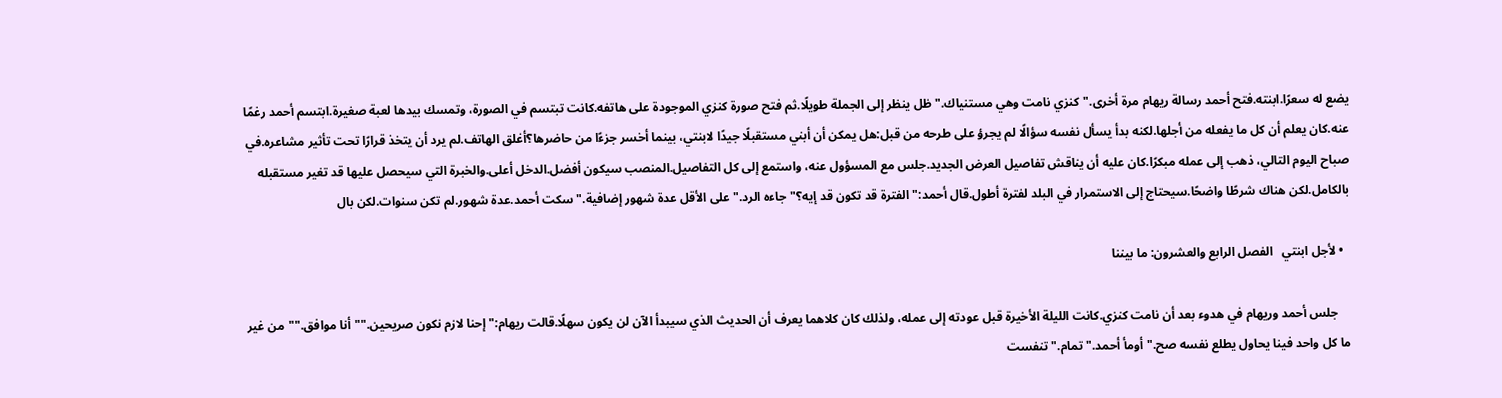يضع له سعرًا.ابنته.فتح أحمد رسالة ريهام مرة أخرى."كنزي نامت وهي مستنياك."ظل ينظر إلى الجملة طويلًا.ثم فتح صورة كنزي الموجودة على هاتفه.كانت تبتسم في الصورة، وتمسك بيدها لعبة صغيرة.ابتسم أحمد رغمًا عنه.كان يعلم أن كل ما يفعله من أجلها.لكنه بدأ يسأل نفسه سؤالًا لم يجرؤ على طرحه من قبل:هل يمكن أن أبني مستقبلًا جيدًا لابنتي، بينما أخسر جزءًا من حاضرها؟أغلق الهاتف.لم يرد أن يتخذ قرارًا تحت تأثير مشاعره.في صباح اليوم التالي، ذهب إلى عمله مبكرًا.كان عليه أن يناقش تفاصيل العرض الجديد.جلس مع المسؤول عنه، واستمع إلى كل التفاصيل.المنصب سيكون أفضل.الدخل أعلى.والخبرة التي سيحصل عليها قد تغير مستقبله بالكامل.لكن هناك شرطًا واضحًا.سيحتاج إلى الاستمرار في البلد لفترة أطول.قال أحمد:"الفترة قد تكون قد إيه؟"جاءه الرد."على الأقل عدة شهور إضافية."سكت أحمد.عدة شهور.لم تكن سنوات.لكن بال

  • لأجل ابنتي   الفصل الرابع والعشرون: ما بيننا

    جلس أحمد وريهام في هدوء بعد أن نامت كنزي.كانت الليلة الأخيرة قبل عودته إلى عمله، ولذلك كان كلاهما يعرف أن الحديث الذي سيبدأ الآن لن يكون سهلًا.قالت ريهام:"إحنا لازم نكون صريحين.""أنا موافق.""من غير ما كل واحد فينا يحاول يطلع نفسه صح."أومأ أحمد."تمام."تنفست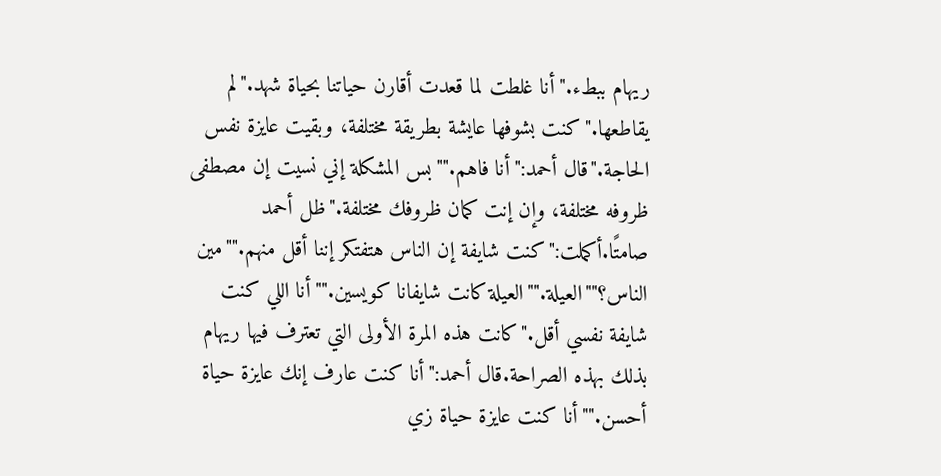ريهام ببطء."أنا غلطت لما قعدت أقارن حياتنا بحياة شهد."لم يقاطعها."كنت بشوفها عايشة بطريقة مختلفة، وبقيت عايزة نفس الحاجة."قال أحمد:"أنا فاهم.""بس المشكلة إني نسيت إن مصطفى ظروفه مختلفة، وإن إنت كمان ظروفك مختلفة."ظل أحمد صامتًا.أكملت:"كنت شايفة إن الناس هتفتكر إننا أقل منهم.""مين الناس؟""العيلة.""العيلة كانت شايفانا كويسين.""أنا اللي كنت شايفة نفسي أقل."كانت هذه المرة الأولى التي تعترف فيها ريهام بذلك بهذه الصراحة.قال أحمد:"أنا كنت عارف إنك عايزة حياة أحسن.""أنا كنت عايزة حياة زي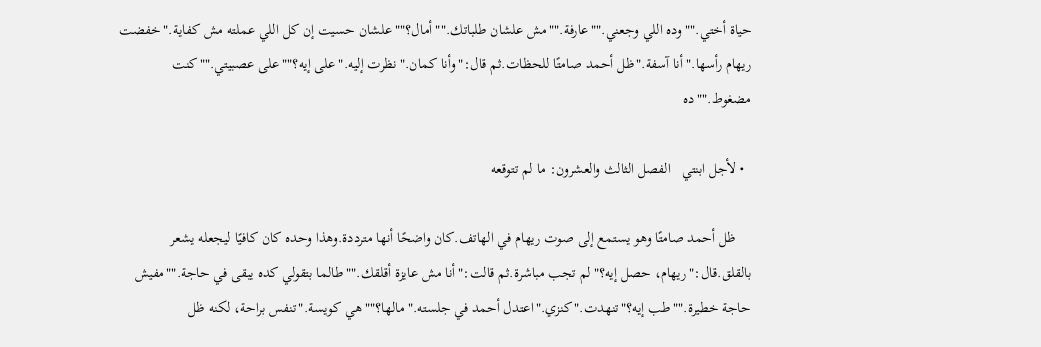حياة أختي.""وده اللي وجعني.""عارفة.""مش علشان طلباتك.""أمال؟""علشان حسيت إن كل اللي عملته مش كفاية."خفضت ريهام رأسها."أنا آسفة."ظل أحمد صامتًا للحظات.ثم قال:"وأنا كمان."نظرت إليه."على إيه؟""على عصبيتي.""كنت مضغوط.""ده

  • لأجل ابنتي   الفصل الثالث والعشرون: ما لم تتوقعه

    ظل أحمد صامتًا وهو يستمع إلى صوت ريهام في الهاتف.كان واضحًا أنها مترددة.وهذا وحده كان كافيًا ليجعله يشعر بالقلق.قال:"ريهام، حصل إيه؟"لم تجب مباشرة.ثم قالت:"أنا مش عايزة أقلقك.""طالما بتقولي كده يبقى في حاجة.""مفيش حاجة خطيرة.""طب إيه؟"تنهدت."كنزي."اعتدل أحمد في جلسته."مالها؟""هي كويسة."تنفس براحة، لكنه ظل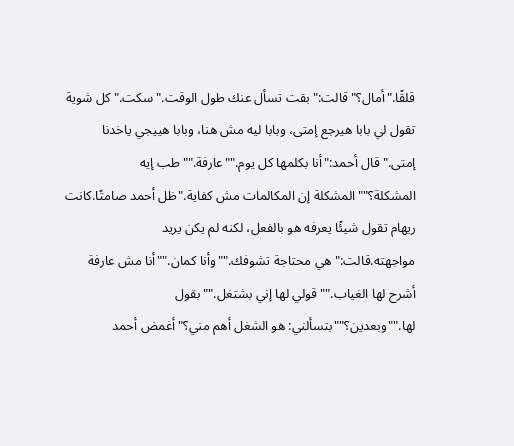قلقًا."أمال؟"قالت:"بقت تسأل عنك طول الوقت."سكت."كل شوية تقول لي بابا هيرجع إمتى، وبابا ليه مش هنا، وبابا هييجي ياخدنا إمتى."قال أحمد:"أنا بكلمها كل يوم.""عارفة.""طب إيه المشكلة؟""المشكلة إن المكالمات مش كفاية."ظل أحمد صامتًا.كانت ريهام تقول شيئًا يعرفه هو بالفعل، لكنه لم يكن يريد مواجهته.قالت:"هي محتاجة تشوفك.""وأنا كمان.""أنا مش عارفة أشرح لها الغياب.""قولي لها إني بشتغل.""بقول لها.""وبعدين؟""بتسألني: هو الشغل أهم مني؟"أغمض أحمد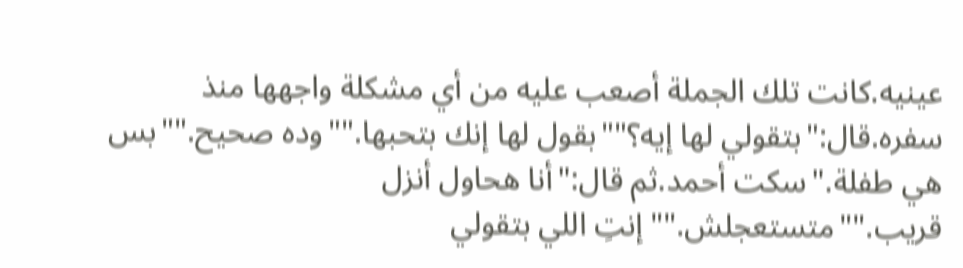عينيه.كانت تلك الجملة أصعب عليه من أي مشكلة واجهها منذ سفره.قال:"بتقولي لها إيه؟""بقول لها إنك بتحبها.""وده صحيح.""بس هي طفلة."سكت أحمد.ثم قال:"أنا هحاول أنزل قريب.""متستعجلش.""إنتِ اللي بتقولي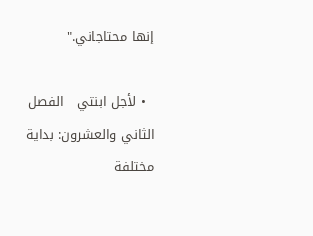إنها محتاجاني."

  • لأجل ابنتي   الفصل الثاني والعشرون: بداية مختلفة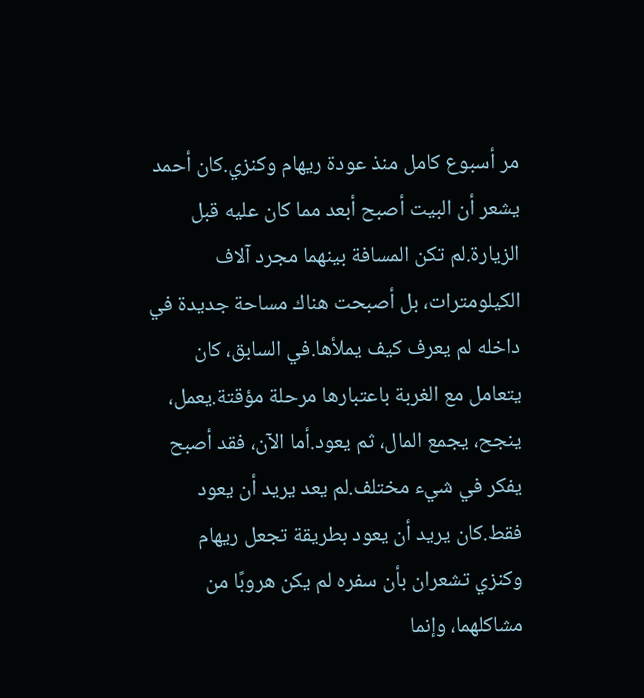مر أسبوع كامل منذ عودة ريهام وكنزي.كان أحمد يشعر أن البيت أصبح أبعد مما كان عليه قبل الزيارة.لم تكن المسافة بينهما مجرد آلاف الكيلومترات، بل أصبحت هناك مساحة جديدة في داخله لم يعرف كيف يملأها.في السابق، كان يتعامل مع الغربة باعتبارها مرحلة مؤقتة.يعمل، ينجح، يجمع المال، ثم يعود.أما الآن، فقد أصبح يفكر في شيء مختلف.لم يعد يريد أن يعود فقط.كان يريد أن يعود بطريقة تجعل ريهام وكنزي تشعران بأن سفره لم يكن هروبًا من مشاكلهما، وإنما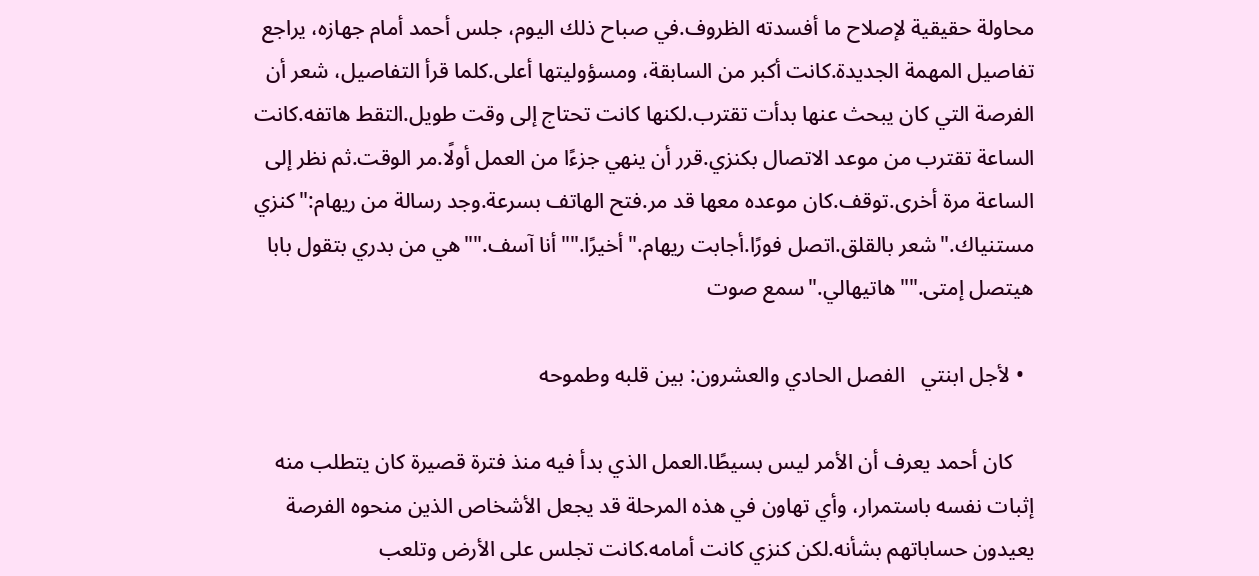محاولة حقيقية لإصلاح ما أفسدته الظروف.في صباح ذلك اليوم، جلس أحمد أمام جهازه، يراجع تفاصيل المهمة الجديدة.كانت أكبر من السابقة، ومسؤوليتها أعلى.كلما قرأ التفاصيل، شعر أن الفرصة التي كان يبحث عنها بدأت تقترب.لكنها كانت تحتاج إلى وقت طويل.التقط هاتفه.كانت الساعة تقترب من موعد الاتصال بكنزي.قرر أن ينهي جزءًا من العمل أولًا.مر الوقت.ثم نظر إلى الساعة مرة أخرى.توقف.كان موعده معها قد مر.فتح الهاتف بسرعة.وجد رسالة من ريهام:"كنزي مستنياك."شعر بالقلق.اتصل فورًا.أجابت ريهام."أخيرًا.""أنا آسف.""هي من بدري بتقول بابا هيتصل إمتى.""هاتيهالي."سمع صوت

  • لأجل ابنتي   الفصل الحادي والعشرون: بين قلبه وطموحه

    كان أحمد يعرف أن الأمر ليس بسيطًا.العمل الذي بدأ فيه منذ فترة قصيرة كان يتطلب منه إثبات نفسه باستمرار، وأي تهاون في هذه المرحلة قد يجعل الأشخاص الذين منحوه الفرصة يعيدون حساباتهم بشأنه.لكن كنزي كانت أمامه.كانت تجلس على الأرض وتلعب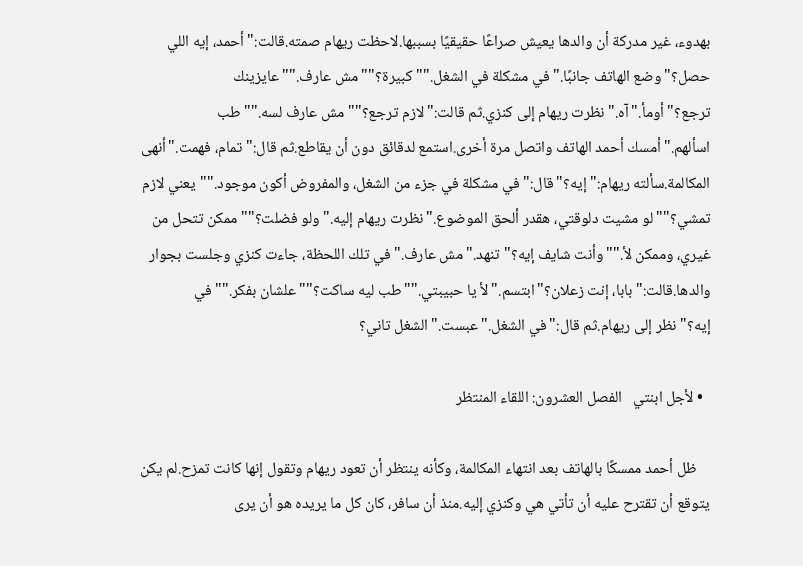بهدوء، غير مدركة أن والدها يعيش صراعًا حقيقيًا بسببها.لاحظت ريهام صمته.قالت:"أحمد، إيه اللي حصل؟"وضع الهاتف جانبًا."في مشكلة في الشغل.""كبيرة؟""مش عارف.""عايزينك ترجع؟"أومأ."آه."نظرت ريهام إلى كنزي.ثم قالت:"لازم ترجع؟""مش عارف لسه.""طب اسألهم."أمسك أحمد الهاتف واتصل مرة أخرى.استمع لدقائق دون أن يقاطع.ثم قال:"تمام، فهمت."أنهى المكالمة.سألته ريهام:"إيه؟"قال:"في مشكلة في جزء من الشغل، والمفروض أكون موجود.""يعني لازم تمشي؟""لو مشيت دلوقتي، هقدر ألحق الموضوع."نظرت ريهام إليه."ولو فضلت؟""ممكن تتحل من غيري، وممكن لأ.""وأنت شايف إيه؟"تنهد."مش عارف."في تلك اللحظة، جاءت كنزي وجلست بجوار والدها.قالت:"بابا، إنت زعلان؟"ابتسم."لأ يا حبيبتي.""طب ليه ساكت؟""علشان بفكر.""في إيه؟"نظر إلى ريهام.ثم قال:"في الشغل."عبست."الشغل تاني؟

  • لأجل ابنتي   الفصل العشرون: اللقاء المنتظر

    ظل أحمد ممسكًا بالهاتف بعد انتهاء المكالمة، وكأنه ينتظر أن تعود ريهام وتقول إنها كانت تمزح.لم يكن يتوقع أن تقترح عليه أن تأتي هي وكنزي إليه.منذ أن سافر، كان كل ما يريده هو أن يرى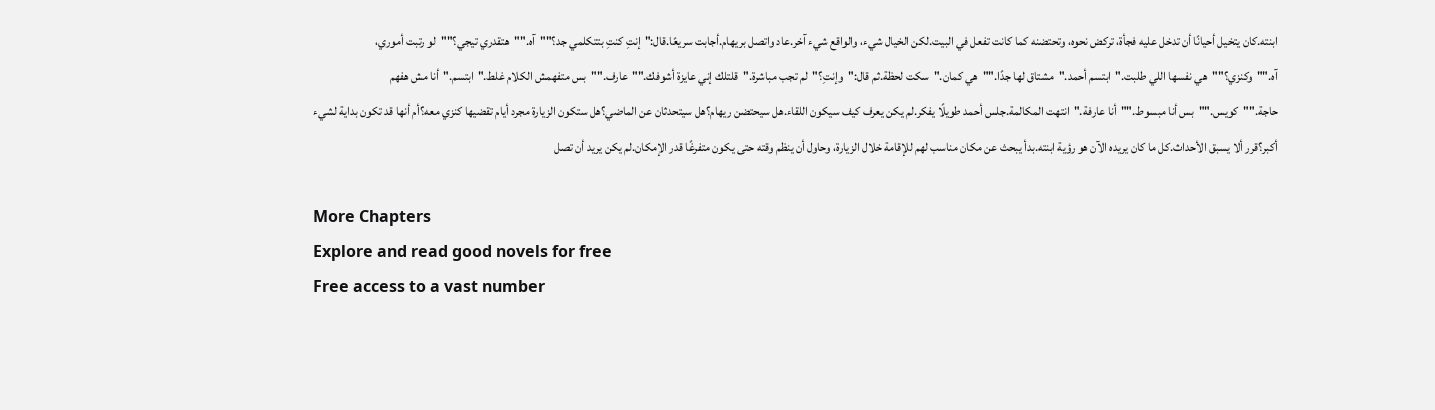ابنته.كان يتخيل أحيانًا أن تدخل عليه فجأة، تركض نحوه، وتحتضنه كما كانت تفعل في البيت.لكن الخيال شيء، والواقع شيء آخر.عاد واتصل بريهام.أجابت سريعًا.قال:"إنتِ كنتِ بتتكلمي جد؟""آه.""هتقدري تيجي؟""لو رتبت أموري، آه.""وكنزي؟""هي نفسها اللي طلبت."ابتسم أحمد."مشتاق لها جدًا.""هي كمان."سكت لحظة.ثم قال:"وإنتِ؟"لم تجب مباشرة."قلتلك إني عايزة أشوفك.""عارف.""بس متفهمش الكلام غلط."ابتسم."أنا مش هفهم حاجة.""كويس.""بس أنا مبسوط.""أنا عارفة."انتهت المكالمة.جلس أحمد طويلًا يفكر.لم يكن يعرف كيف سيكون اللقاء.هل سيحتضن ريهام؟هل سيتحدثان عن الماضي؟هل ستكون الزيارة مجرد أيام تقضيها كنزي معه؟أم أنها قد تكون بداية لشيء أكبر؟قرر ألا يسبق الأحداث.كل ما كان يريده الآن هو رؤية ابنته.بدأ يبحث عن مكان مناسب لهم للإقامة خلال الزيارة، وحاول أن ينظم وقته حتى يكون متفرغًا قدر الإمكان.لم يكن يريد أن تصل

More Chapters
Explore and read good novels for free
Free access to a vast number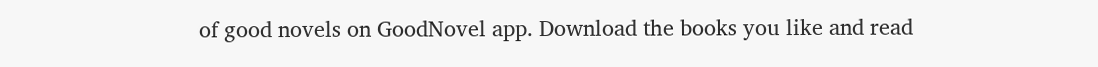of good novels on GoodNovel app. Download the books you like and read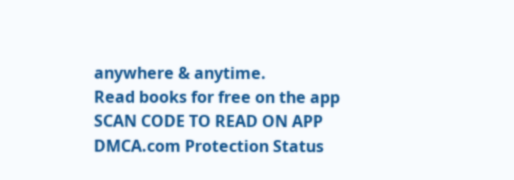anywhere & anytime.
Read books for free on the app
SCAN CODE TO READ ON APP
DMCA.com Protection Status